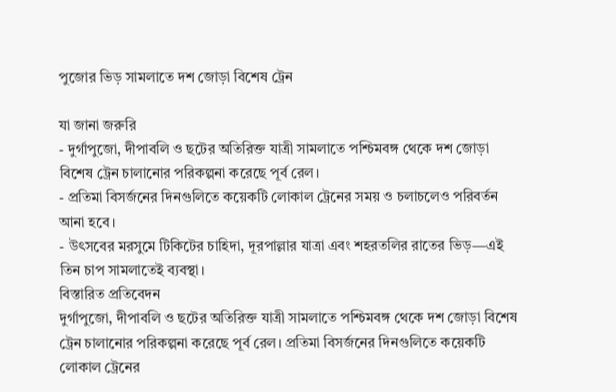পুজোর ভিড় সামলাতে দশ জোড়া বিশেষ ট্রেন

যা জানা জরুরি
- দুর্গাপুজো, দীপাবলি ও ছটের অতিরিক্ত যাত্রী সামলাতে পশ্চিমবঙ্গ থেকে দশ জোড়া বিশেষ ট্রেন চালানোর পরিকল্পনা করেছে পূর্ব রেল।
- প্রতিমা বিসর্জনের দিনগুলিতে কয়েকটি লোকাল ট্রেনের সময় ও চলাচলেও পরিবর্তন আনা হবে।
- উৎসবের মরসুমে টিকিটের চাহিদা, দূরপাল্লার যাত্রা এবং শহরতলির রাতের ভিড়—এই তিন চাপ সামলাতেই ব্যবস্থা।
বিস্তারিত প্রতিবেদন
দুর্গাপুজো, দীপাবলি ও ছটের অতিরিক্ত যাত্রী সামলাতে পশ্চিমবঙ্গ থেকে দশ জোড়া বিশেষ ট্রেন চালানোর পরিকল্পনা করেছে পূর্ব রেল। প্রতিমা বিসর্জনের দিনগুলিতে কয়েকটি লোকাল ট্রেনের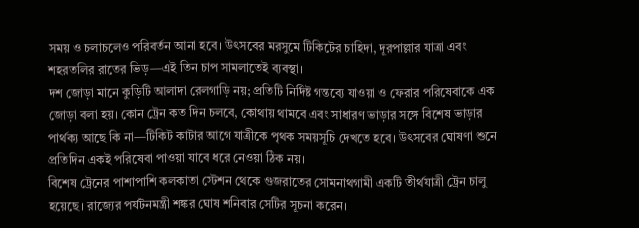সময় ও চলাচলেও পরিবর্তন আনা হবে। উৎসবের মরসুমে টিকিটের চাহিদা, দূরপাল্লার যাত্রা এবং শহরতলির রাতের ভিড়—এই তিন চাপ সামলাতেই ব্যবস্থা।
দশ জোড়া মানে কুড়িটি আলাদা রেলগাড়ি নয়; প্রতিটি নির্দিষ্ট গন্তব্যে যাওয়া ও ফেরার পরিষেবাকে এক জোড়া বলা হয়। কোন ট্রেন কত দিন চলবে, কোথায় থামবে এবং সাধারণ ভাড়ার সঙ্গে বিশেষ ভাড়ার পার্থক্য আছে কি না—টিকিট কাটার আগে যাত্রীকে পৃথক সময়সূচি দেখতে হবে। উৎসবের ঘোষণা শুনে প্রতিদিন একই পরিষেবা পাওয়া যাবে ধরে নেওয়া ঠিক নয়।
বিশেষ ট্রেনের পাশাপাশি কলকাতা স্টেশন থেকে গুজরাতের সোমনাথগামী একটি তীর্থযাত্রী ট্রেন চালু হয়েছে। রাজ্যের পর্যটনমন্ত্রী শঙ্কর ঘোষ শনিবার সেটির সূচনা করেন।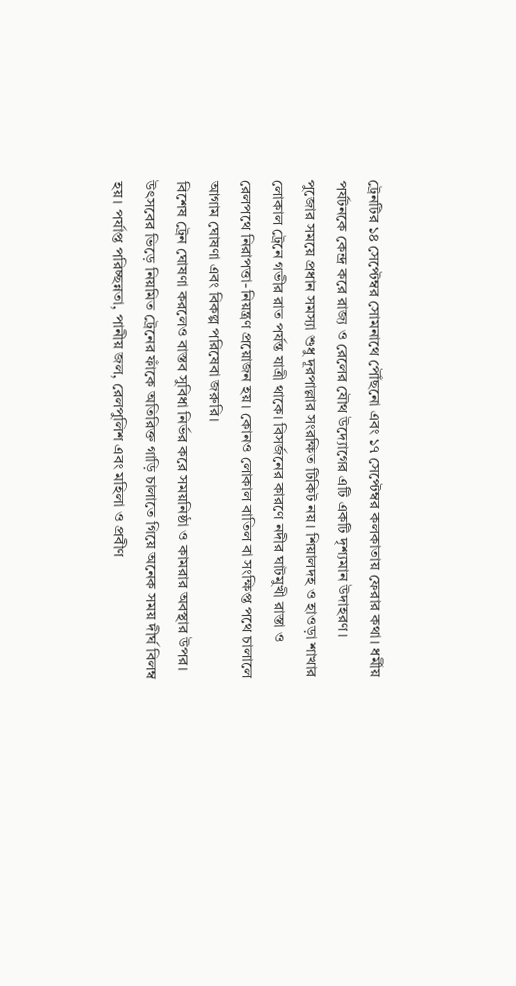ট্রেনটির ১৪ সেপ্টেম্বর সোমনাথে পৌঁছনো এবং ১৭ সেপ্টেম্বর কলকাতায় ফেরার কথা। ধর্মীয় পর্যটনকে কেন্দ্র করে রাজ্য ও রেলের যৌথ উদ্যোগের এটি একটি দৃশ্যমান উদাহরণ।
পুজোর সময়ে প্রধান সমস্যা শুধু দূরপাল্লার সংরক্ষিত টিকিট নয়। শিয়ালদহ ও হাওড়া শাখার লোকাল ট্রেনে গভীর রাত পর্যন্ত যাত্রী থাকে। বিসর্জনের কারণে নদীর ঘাটমুখী রাস্তা ও রেলপথে নিরাপত্তা-নিয়ন্ত্রণ প্রয়োজন হয়। কোনও লোকাল বাতিল বা সংক্ষিপ্ত পথে চালালে আগাম ঘোষণা এবং বিকল্প পরিষেবা জরুরি।
বিশেষ ট্রেন ঘোষণা করলেও বাস্তব সুবিধা নির্ভর করে সময়নিষ্ঠা ও কামরার অবস্থার উপর। উৎসবের ভিড়ে নিয়মিত ট্রেনের ফাঁকে অতিরিক্ত গাড়ি চালাতে গিয়ে অনেক সময় দীর্ঘ বিলম্ব হয়। পর্যাপ্ত পরিচ্ছন্নতা, পানীয় জল, রেলপুলিশ এবং মহিলা ও প্রবীণ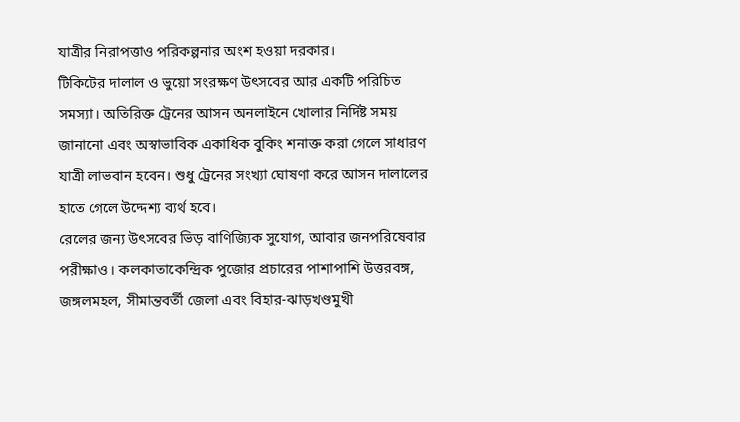যাত্রীর নিরাপত্তাও পরিকল্পনার অংশ হওয়া দরকার।
টিকিটের দালাল ও ভুয়ো সংরক্ষণ উৎসবের আর একটি পরিচিত সমস্যা। অতিরিক্ত ট্রেনের আসন অনলাইনে খোলার নির্দিষ্ট সময় জানানো এবং অস্বাভাবিক একাধিক বুকিং শনাক্ত করা গেলে সাধারণ যাত্রী লাভবান হবেন। শুধু ট্রেনের সংখ্যা ঘোষণা করে আসন দালালের হাতে গেলে উদ্দেশ্য ব্যর্থ হবে।
রেলের জন্য উৎসবের ভিড় বাণিজ্যিক সুযোগ, আবার জনপরিষেবার পরীক্ষাও। কলকাতাকেন্দ্রিক পুজোর প্রচারের পাশাপাশি উত্তরবঙ্গ, জঙ্গলমহল, সীমান্তবর্তী জেলা এবং বিহার-ঝাড়খণ্ডমুখী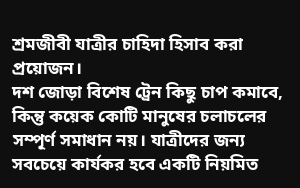শ্রমজীবী যাত্রীর চাহিদা হিসাব করা প্রয়োজন।
দশ জোড়া বিশেষ ট্রেন কিছু চাপ কমাবে, কিন্তু কয়েক কোটি মানুষের চলাচলের সম্পূর্ণ সমাধান নয়। যাত্রীদের জন্য সবচেয়ে কার্যকর হবে একটি নিয়মিত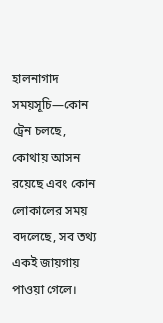হালনাগাদ সময়সূচি—কোন ট্রেন চলছে, কোথায় আসন রয়েছে এবং কোন লোকালের সময় বদলেছে, সব তথ্য একই জায়গায় পাওয়া গেলে।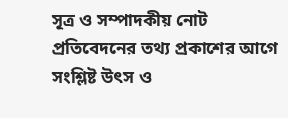সূত্র ও সম্পাদকীয় নোট
প্রতিবেদনের তথ্য প্রকাশের আগে সংশ্লিষ্ট উৎস ও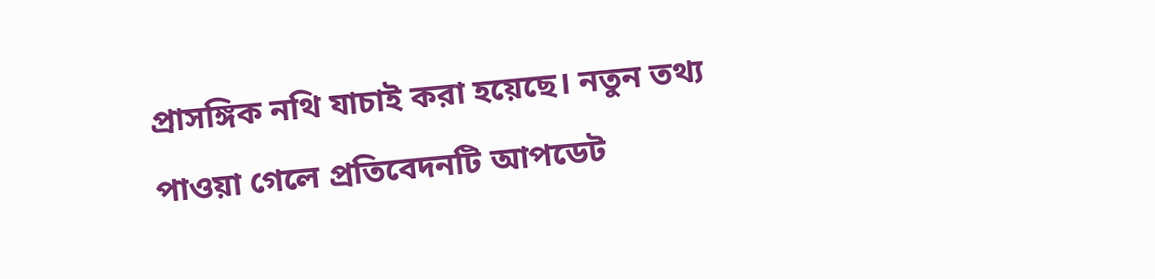প্রাসঙ্গিক নথি যাচাই করা হয়েছে। নতুন তথ্য পাওয়া গেলে প্রতিবেদনটি আপডেট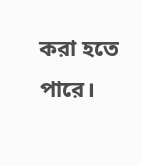করা হতে পারে।